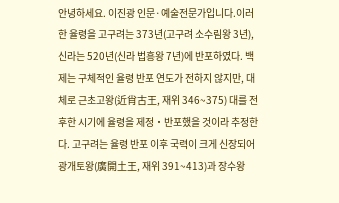안녕하세요. 이진광 인문·예술전문가입니다.이러한 율령을 고구려는 373년(고구려 소수림왕 3년), 신라는 520년(신라 법흥왕 7년)에 반포하였다. 백제는 구체적인 율령 반포 연도가 전하지 않지만, 대체로 근초고왕(近肖古王, 재위 346~375) 대를 전후한 시기에 율령을 제정・반포했을 것이라 추정한다. 고구려는 율령 반포 이후 국력이 크게 신장되어 광개토왕(廣開土王, 재위 391~413)과 장수왕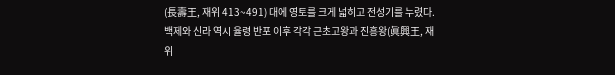(長壽王, 재위 413~491) 대에 영토를 크게 넓히고 전성기를 누렸다. 백제와 신라 역시 율령 반포 이후 각각 근초고왕과 진흥왕(眞興王, 재위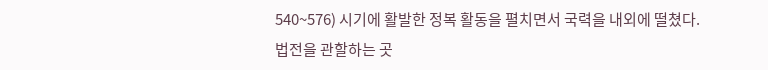540~576) 시기에 활발한 정복 활동을 펼치면서 국력을 내외에 떨쳤다.
법전을 관할하는 곳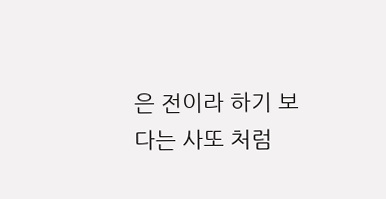은 전이라 하기 보다는 사또 처럼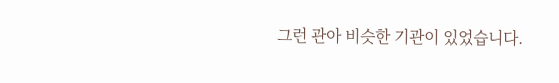그런 관아 비슷한 기관이 있었습니다.